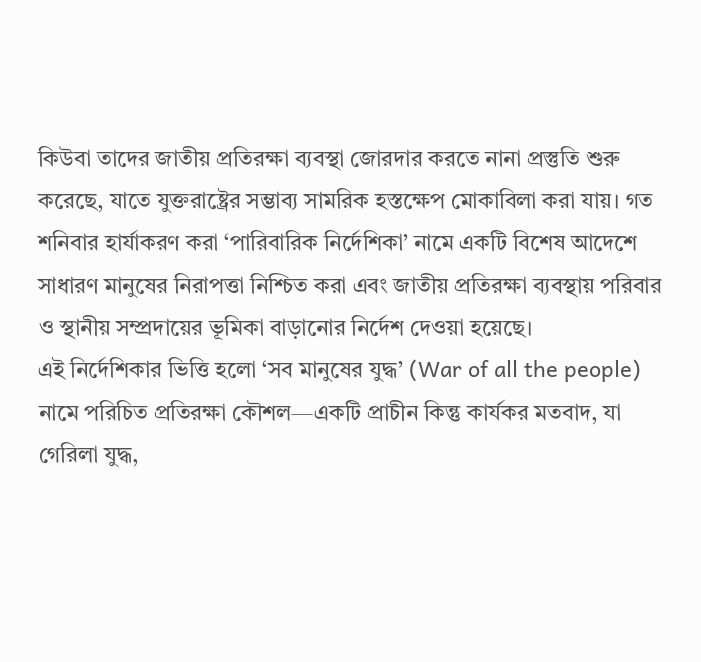কিউবা তাদের জাতীয় প্রতিরক্ষা ব্যবস্থা জোরদার করতে নানা প্রস্তুতি শুরু করেছে, যাতে যুক্তরাষ্ট্রের সম্ভাব্য সামরিক হস্তক্ষেপ মোকাবিলা করা যায়। গত শনিবার হার্যাকরণ করা ‘পারিবারিক নির্দেশিকা’ নামে একটি বিশেষ আদেশে সাধারণ মানুষের নিরাপত্তা নিশ্চিত করা এবং জাতীয় প্রতিরক্ষা ব্যবস্থায় পরিবার ও স্থানীয় সম্প্রদায়ের ভূমিকা বাড়ানোর নির্দেশ দেওয়া হয়েছে।
এই নির্দেশিকার ভিত্তি হলো ‘সব মানুষের যুদ্ধ’ (War of all the people) নামে পরিচিত প্রতিরক্ষা কৌশল—একটি প্রাচীন কিন্তু কার্যকর মতবাদ, যা গেরিলা যুদ্ধ,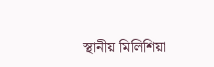স্থানীয় মিলিশিয়া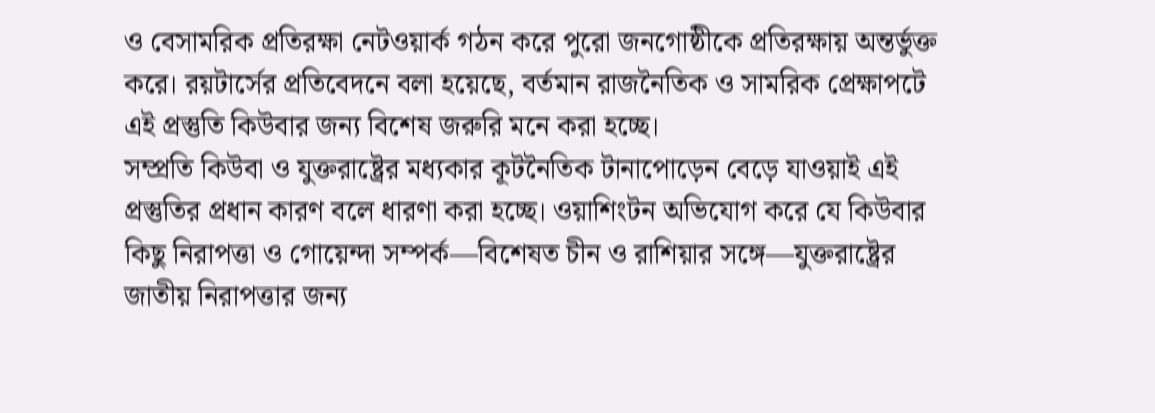ও বেসামরিক প্রতিরক্ষা নেটওয়ার্ক গঠন করে পুরো জনগোষ্ঠীকে প্রতিরক্ষায় অন্তর্ভুক্ত করে। রয়টার্সের প্রতিবেদনে বলা হয়েছে, বর্তমান রাজনৈতিক ও সামরিক প্রেক্ষাপটে এই প্রস্তুতি কিউবার জন্য বিশেষ জরুরি মনে করা হচ্ছে।
সম্প্রতি কিউবা ও যুক্তরাষ্ট্রের মধ্যকার কূটনৈতিক টানাপোড়েন বেড়ে যাওয়াই এই প্রস্তুতির প্রধান কারণ বলে ধারণা করা হচ্ছে। ওয়াশিংটন অভিযোগ করে যে কিউবার কিছু নিরাপত্তা ও গোয়েন্দা সম্পর্ক—বিশেষত চীন ও রাশিয়ার সঙ্গে—যুক্তরাষ্ট্রের জাতীয় নিরাপত্তার জন্য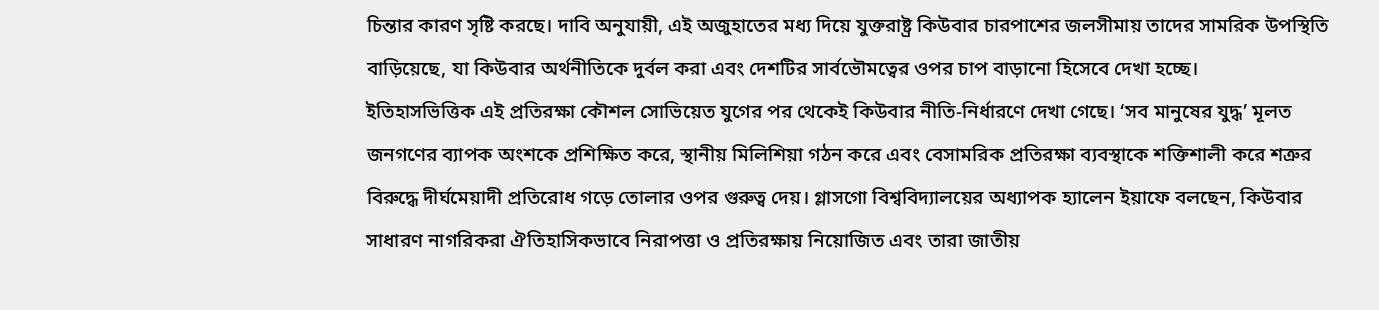চিন্তার কারণ সৃষ্টি করছে। দাবি অনুযায়ী, এই অজুহাতের মধ্য দিয়ে যুক্তরাষ্ট্র কিউবার চারপাশের জলসীমায় তাদের সামরিক উপস্থিতি বাড়িয়েছে, যা কিউবার অর্থনীতিকে দুর্বল করা এবং দেশটির সার্বভৌমত্বের ওপর চাপ বাড়ানো হিসেবে দেখা হচ্ছে।
ইতিহাসভিত্তিক এই প্রতিরক্ষা কৌশল সোভিয়েত যুগের পর থেকেই কিউবার নীতি-নির্ধারণে দেখা গেছে। ‘সব মানুষের যুদ্ধ’ মূলত জনগণের ব্যাপক অংশকে প্রশিক্ষিত করে, স্থানীয় মিলিশিয়া গঠন করে এবং বেসামরিক প্রতিরক্ষা ব্যবস্থাকে শক্তিশালী করে শত্রুর বিরুদ্ধে দীর্ঘমেয়াদী প্রতিরোধ গড়ে তোলার ওপর গুরুত্ব দেয়। গ্লাসগো বিশ্ববিদ্যালয়ের অধ্যাপক হ্যালেন ইয়াফে বলছেন, কিউবার সাধারণ নাগরিকরা ঐতিহাসিকভাবে নিরাপত্তা ও প্রতিরক্ষায় নিয়োজিত এবং তারা জাতীয়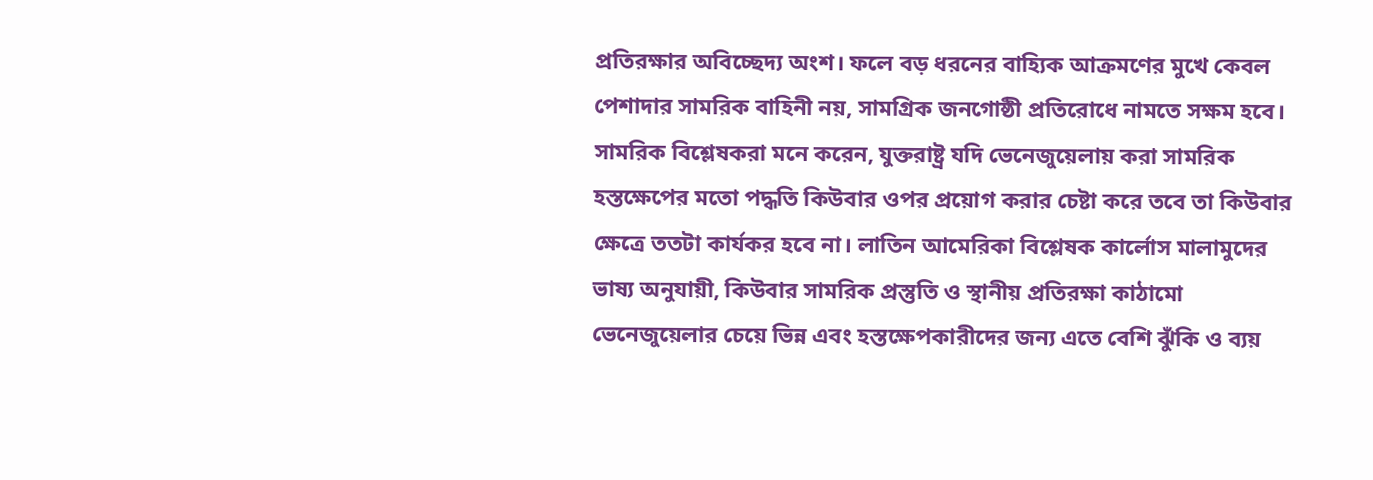প্রতিরক্ষার অবিচ্ছেদ্য অংশ। ফলে বড় ধরনের বাহ্যিক আক্রমণের মুখে কেবল পেশাদার সামরিক বাহিনী নয়, সামগ্রিক জনগোষ্ঠী প্রতিরোধে নামতে সক্ষম হবে।
সামরিক বিশ্লেষকরা মনে করেন, যুক্তরাষ্ট্র যদি ভেনেজুয়েলায় করা সামরিক হস্তক্ষেপের মতো পদ্ধতি কিউবার ওপর প্রয়োগ করার চেষ্টা করে তবে তা কিউবার ক্ষেত্রে ততটা কার্যকর হবে না। লাতিন আমেরিকা বিশ্লেষক কার্লোস মালামুদের ভাষ্য অনুযায়ী, কিউবার সামরিক প্রস্তুতি ও স্থানীয় প্রতিরক্ষা কাঠামো ভেনেজুয়েলার চেয়ে ভিন্ন এবং হস্তক্ষেপকারীদের জন্য এতে বেশি ঝুঁকি ও ব্যয়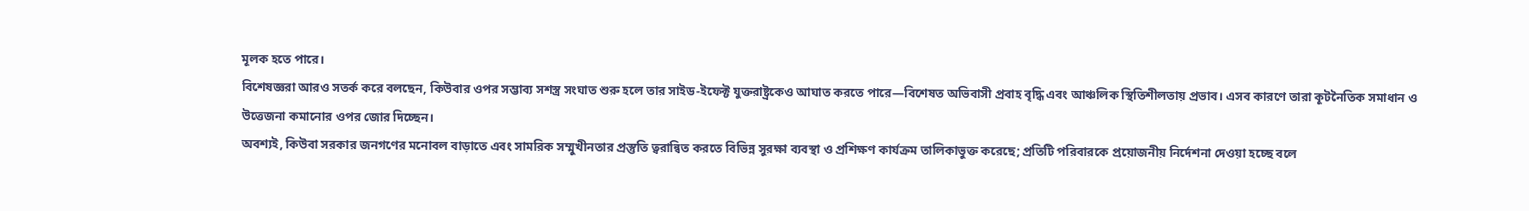মূলক হতে পারে।
বিশেষজ্ঞরা আরও সতর্ক করে বলছেন, কিউবার ওপর সম্ভাব্য সশস্ত্র সংঘাত শুরু হলে তার সাইড-ইফেক্ট যুক্তরাষ্ট্রকেও আঘাত করতে পারে—বিশেষত অভিবাসী প্রবাহ বৃদ্ধি এবং আঞ্চলিক স্থিতিশীলতায় প্রভাব। এসব কারণে তারা কূটনৈতিক সমাধান ও উত্তেজনা কমানোর ওপর জোর দিচ্ছেন।
অবশ্যই, কিউবা সরকার জনগণের মনোবল বাড়াতে এবং সামরিক সম্মুখীনতার প্রস্তুতি ত্বরান্বিত করতে বিভিন্ন সুরক্ষা ব্যবস্থা ও প্রশিক্ষণ কার্যক্রম তালিকাভুক্ত করেছে; প্রতিটি পরিবারকে প্রয়োজনীয় নির্দেশনা দেওয়া হচ্ছে বলে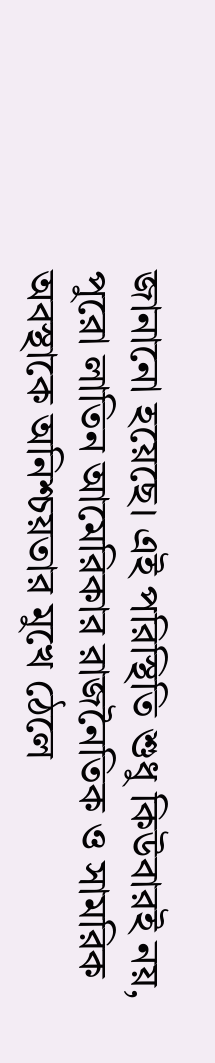জানানো হয়েছে। এই পরিস্থিতি শুধু কিউবারই নয়, পুরো লাতিন আমেরিকার রাজনৈতিক ও সামরিক অবস্থাকে অনিশ্চয়তার মুখে ঠেলে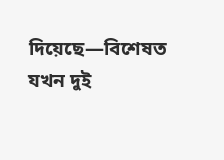দিয়েছে—বিশেষত যখন দুই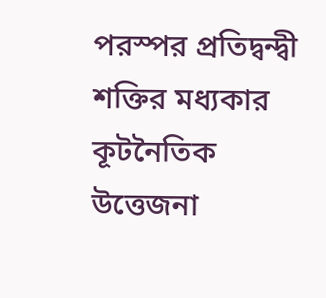পরস্পর প্রতিদ্বন্দ্বী শক্তির মধ্যকার কূটনৈতিক উত্তেজনা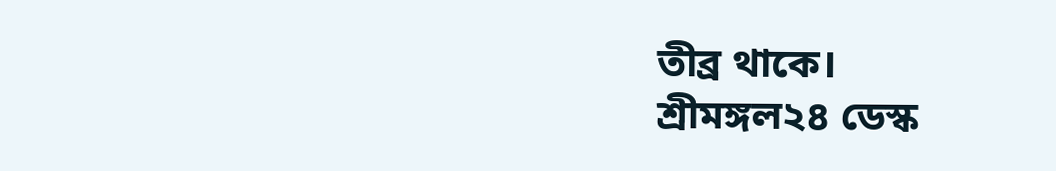তীব্র থাকে।
শ্রীমঙ্গল২৪ ডেস্ক